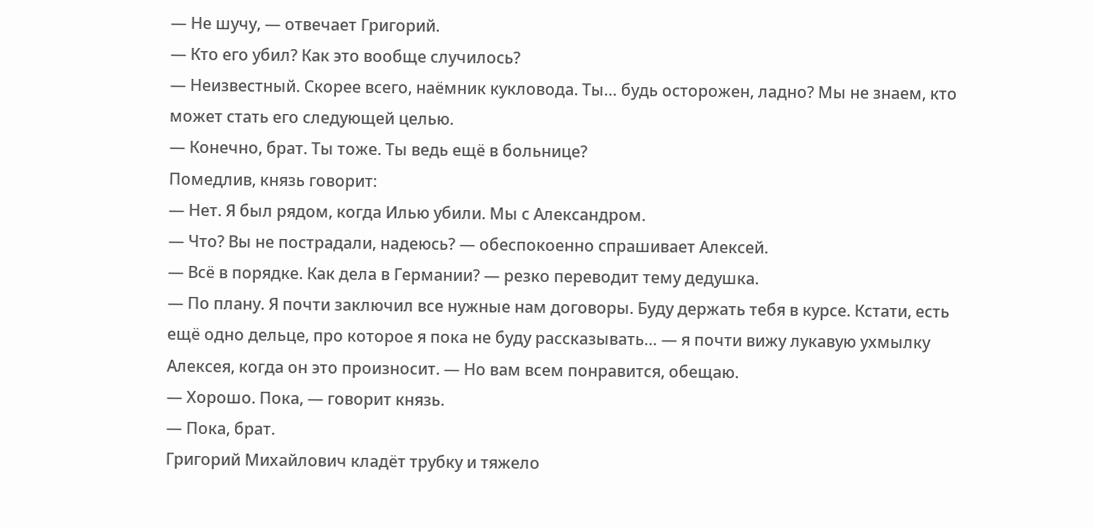— Не шучу, — отвечает Григорий.
— Кто его убил? Как это вообще случилось?
— Неизвестный. Скорее всего, наёмник кукловода. Ты… будь осторожен, ладно? Мы не знаем, кто может стать его следующей целью.
— Конечно, брат. Ты тоже. Ты ведь ещё в больнице?
Помедлив, князь говорит:
— Нет. Я был рядом, когда Илью убили. Мы с Александром.
— Что? Вы не пострадали, надеюсь? — обеспокоенно спрашивает Алексей.
— Всё в порядке. Как дела в Германии? — резко переводит тему дедушка.
— По плану. Я почти заключил все нужные нам договоры. Буду держать тебя в курсе. Кстати, есть ещё одно дельце, про которое я пока не буду рассказывать… — я почти вижу лукавую ухмылку Алексея, когда он это произносит. — Но вам всем понравится, обещаю.
— Хорошо. Пока, — говорит князь.
— Пока, брат.
Григорий Михайлович кладёт трубку и тяжело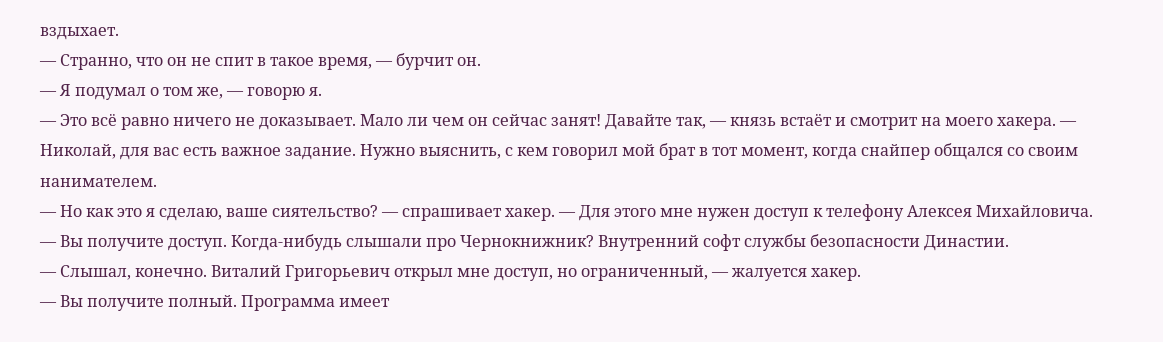вздыхает.
— Странно, что он не спит в такое время, — бурчит он.
— Я подумал о том же, — говорю я.
— Это всё равно ничего не доказывает. Мало ли чем он сейчас занят! Давайте так, — князь встаёт и смотрит на моего хакера. — Николай, для вас есть важное задание. Нужно выяснить, с кем говорил мой брат в тот момент, когда снайпер общался со своим нанимателем.
— Но как это я сделаю, ваше сиятельство? — спрашивает хакер. — Для этого мне нужен доступ к телефону Алексея Михайловича.
— Вы получите доступ. Когда-нибудь слышали про Чернокнижник? Внутренний софт службы безопасности Династии.
— Слышал, конечно. Виталий Григорьевич открыл мне доступ, но ограниченный, — жалуется хакер.
— Вы получите полный. Программа имеет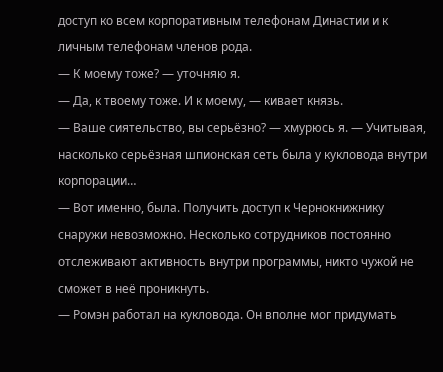доступ ко всем корпоративным телефонам Династии и к личным телефонам членов рода.
— К моему тоже? — уточняю я.
— Да, к твоему тоже. И к моему, — кивает князь.
— Ваше сиятельство, вы серьёзно? — хмурюсь я. — Учитывая, насколько серьёзная шпионская сеть была у кукловода внутри корпорации…
— Вот именно, была. Получить доступ к Чернокнижнику снаружи невозможно. Несколько сотрудников постоянно отслеживают активность внутри программы, никто чужой не сможет в неё проникнуть.
— Ромэн работал на кукловода. Он вполне мог придумать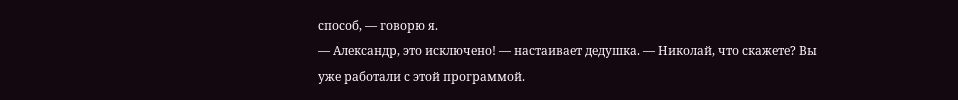способ, — говорю я.
— Александр, это исключено! — настаивает дедушка. — Николай, что скажете? Вы уже работали с этой программой.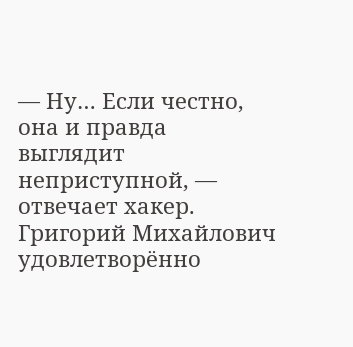— Ну… Если честно, она и правда выглядит неприступной, — отвечает хакер.
Григорий Михайлович удовлетворённо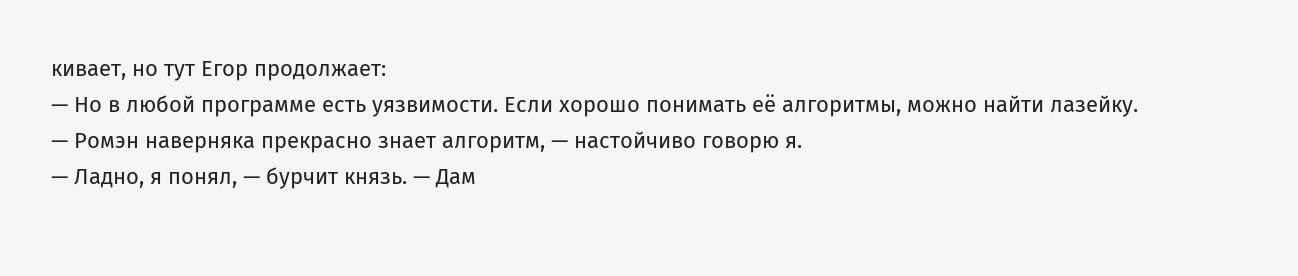кивает, но тут Егор продолжает:
— Но в любой программе есть уязвимости. Если хорошо понимать её алгоритмы, можно найти лазейку.
— Ромэн наверняка прекрасно знает алгоритм, — настойчиво говорю я.
— Ладно, я понял, — бурчит князь. — Дам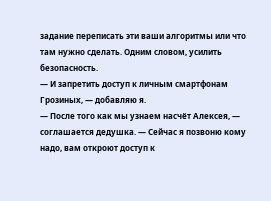задание переписать эти ваши алгоритмы или что там нужно сделать. Одним словом, усилить безопасность.
— И запретить доступ к личным смартфонам Грозиных, — добавляю я.
— После того как мы узнаем насчёт Алексея, — соглашается дедушка. — Сейчас я позвоню кому надо, вам откроют доступ к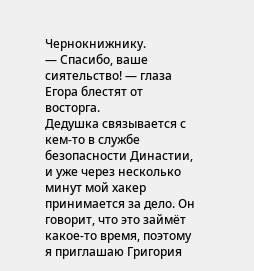Чернокнижнику.
— Спасибо, ваше сиятельство! — глаза Егора блестят от восторга.
Дедушка связывается с кем-то в службе безопасности Династии, и уже через несколько минут мой хакер принимается за дело. Он говорит, что это займёт какое-то время, поэтому я приглашаю Григория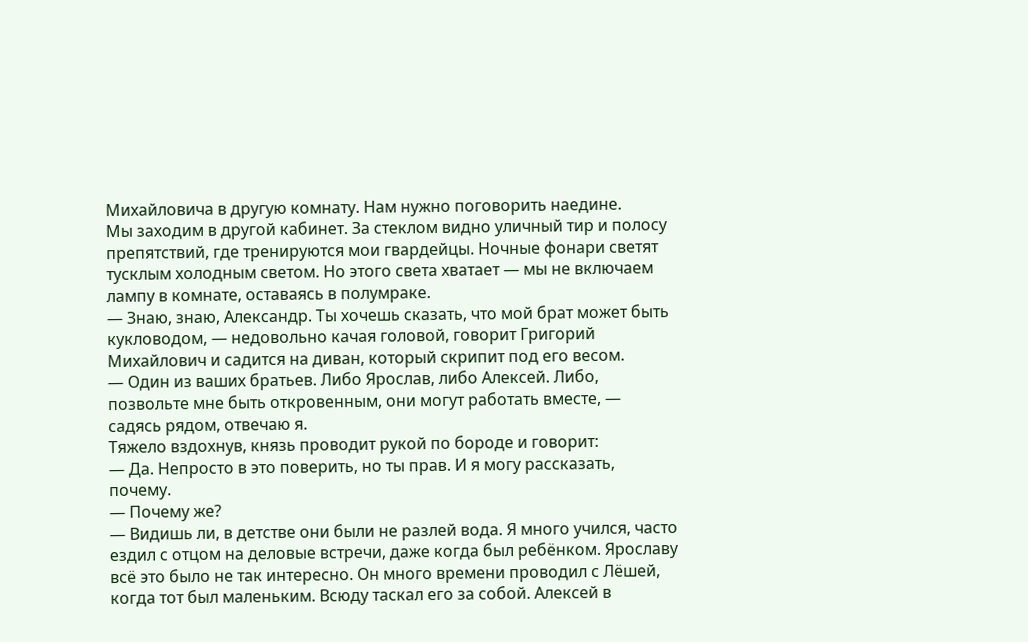Михайловича в другую комнату. Нам нужно поговорить наедине.
Мы заходим в другой кабинет. За стеклом видно уличный тир и полосу препятствий, где тренируются мои гвардейцы. Ночные фонари светят тусклым холодным светом. Но этого света хватает — мы не включаем лампу в комнате, оставаясь в полумраке.
— Знаю, знаю, Александр. Ты хочешь сказать, что мой брат может быть кукловодом, — недовольно качая головой, говорит Григорий Михайлович и садится на диван, который скрипит под его весом.
— Один из ваших братьев. Либо Ярослав, либо Алексей. Либо, позвольте мне быть откровенным, они могут работать вместе, — садясь рядом, отвечаю я.
Тяжело вздохнув, князь проводит рукой по бороде и говорит:
— Да. Непросто в это поверить, но ты прав. И я могу рассказать, почему.
— Почему же?
— Видишь ли, в детстве они были не разлей вода. Я много учился, часто ездил с отцом на деловые встречи, даже когда был ребёнком. Ярославу всё это было не так интересно. Он много времени проводил с Лёшей, когда тот был маленьким. Всюду таскал его за собой. Алексей в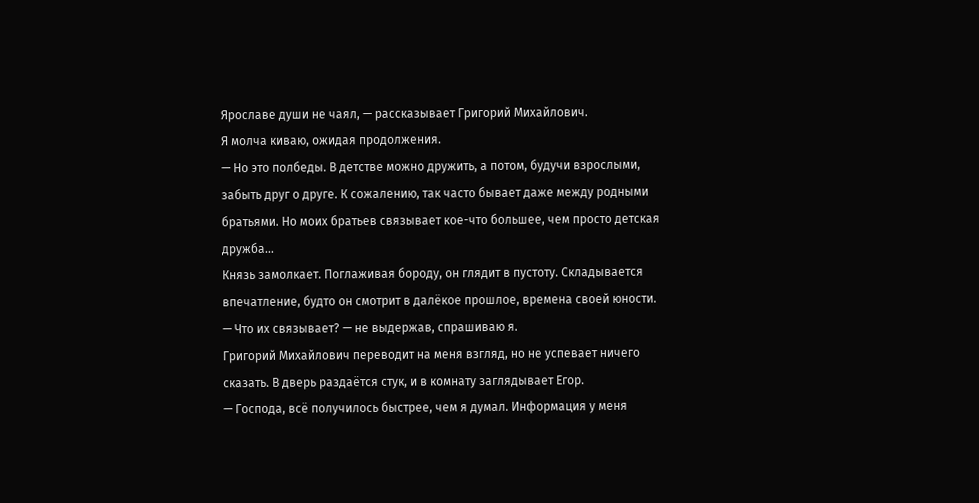Ярославе души не чаял, — рассказывает Григорий Михайлович.
Я молча киваю, ожидая продолжения.
— Но это полбеды. В детстве можно дружить, а потом, будучи взрослыми, забыть друг о друге. К сожалению, так часто бывает даже между родными братьями. Но моих братьев связывает кое-что большее, чем просто детская дружба…
Князь замолкает. Поглаживая бороду, он глядит в пустоту. Складывается впечатление, будто он смотрит в далёкое прошлое, времена своей юности.
— Что их связывает? — не выдержав, спрашиваю я.
Григорий Михайлович переводит на меня взгляд, но не успевает ничего сказать. В дверь раздаётся стук, и в комнату заглядывает Егор.
— Господа, всё получилось быстрее, чем я думал. Информация у меня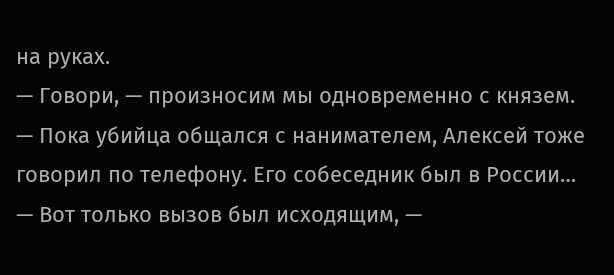на руках.
— Говори, — произносим мы одновременно с князем.
— Пока убийца общался с нанимателем, Алексей тоже говорил по телефону. Его собеседник был в России…
— Вот только вызов был исходящим, —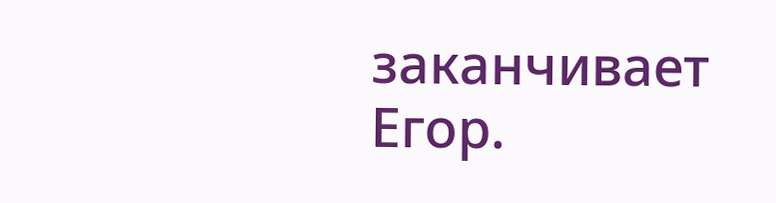заканчивает Егор.